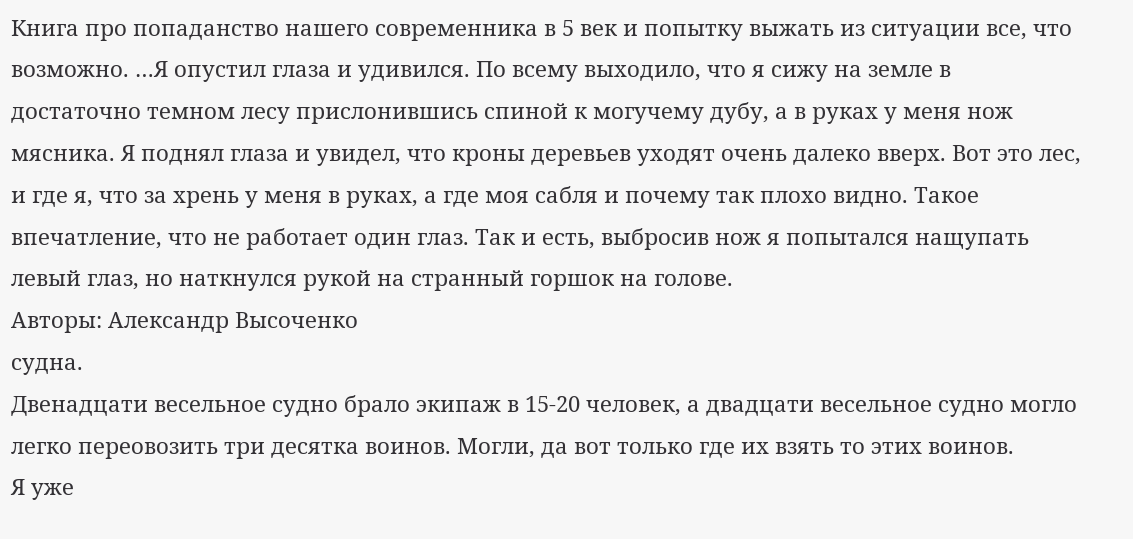Книга про попаданство нашего современника в 5 век и попытку выжать из ситуации все, что возможно. …Я опустил глаза и удивился. По всему выходило, что я сижу на земле в достаточно темном лесу прислонившись спиной к могучему дубу, а в руках у меня нож мясника. Я поднял глаза и увидел, что кроны деревьев уходят очень далеко вверх. Вот это лес, и где я, что за хрень у меня в руках, а где моя сабля и почему так плохо видно. Такое впечатление, что не работает один глаз. Так и есть, выбросив нож я попытался нащупать левый глаз, но наткнулся рукой на странный горшок на голове.
Авторы: Александр Высоченко
судна.
Двенадцати весельное судно брало экипаж в 15-20 человек, а двадцати весельное судно могло легко переовозить три десятка воинов. Могли, да вот только где их взять то этих воинов.
Я уже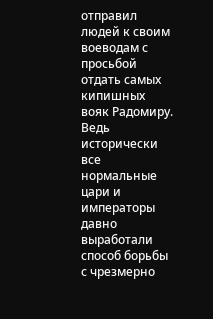отправил людей к своим воеводам с просьбой отдать самых кипишных вояк Радомиру. Ведь исторически все нормальные цари и императоры давно выработали способ борьбы с чрезмерно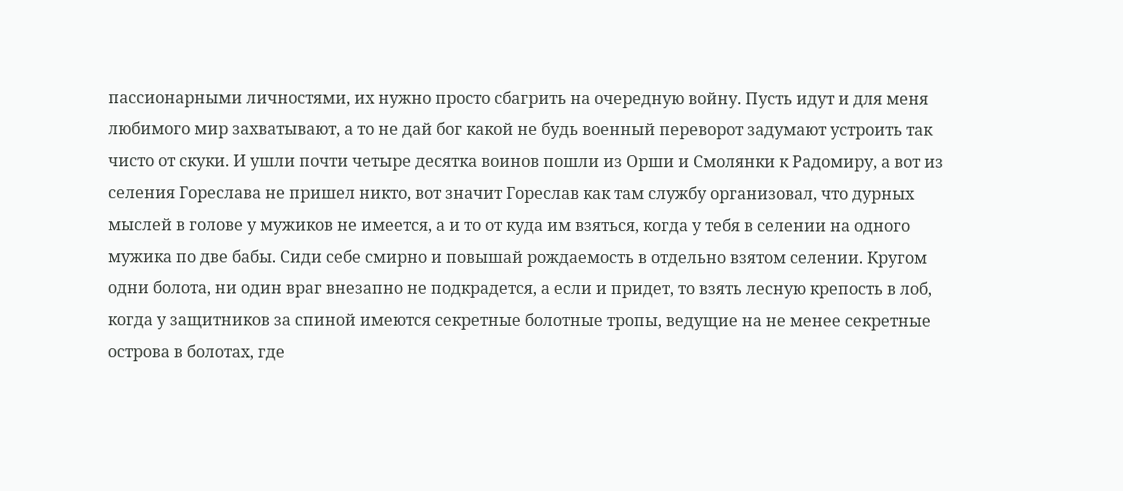пассионарными личностями, их нужно просто сбагрить на очередную войну. Пусть идут и для меня любимого мир захватывают, а то не дай бог какой не будь военный переворот задумают устроить так чисто от скуки. И ушли почти четыре десятка воинов пошли из Орши и Смолянки к Радомиру, а вот из селения Гореслава не пришел никто, вот значит Гореслав как там службу организовал, что дурных мыслей в голове у мужиков не имеется, а и то от куда им взяться, когда у тебя в селении на одного мужика по две бабы. Сиди себе смирно и повышай рождаемость в отдельно взятом селении. Кругом одни болота, ни один враг внезапно не подкрадется, а если и придет, то взять лесную крепость в лоб, когда у защитников за спиной имеются секретные болотные тропы, ведущие на не менее секретные острова в болотах, где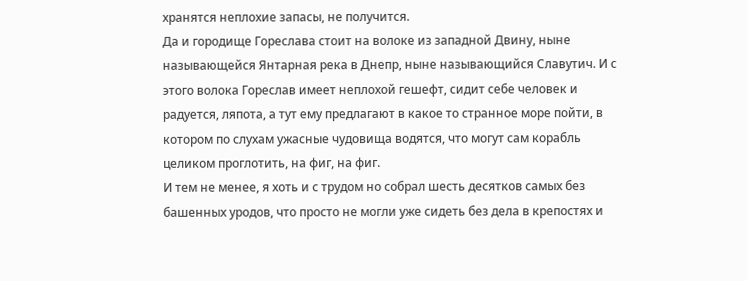хранятся неплохие запасы, не получится.
Да и городище Гореслава стоит на волоке из западной Двину, ныне называющейся Янтарная река в Днепр, ныне называющийся Славутич. И с этого волока Гореслав имеет неплохой гешефт, сидит себе человек и радуется, ляпота, а тут ему предлагают в какое то странное море пойти, в котором по слухам ужасные чудовища водятся, что могут сам корабль целиком проглотить, на фиг, на фиг.
И тем не менее, я хоть и с трудом но собрал шесть десятков самых без башенных уродов, что просто не могли уже сидеть без дела в крепостях и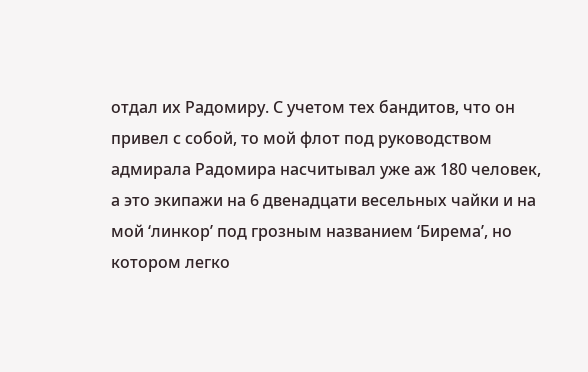отдал их Радомиру. С учетом тех бандитов, что он привел с собой, то мой флот под руководством адмирала Радомира насчитывал уже аж 180 человек, а это экипажи на 6 двенадцати весельных чайки и на мой ‘линкор’ под грозным названием ‘Бирема’, но котором легко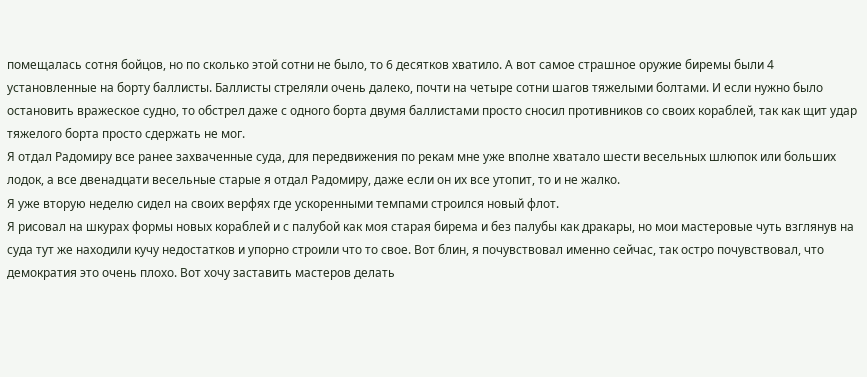помещалась сотня бойцов, но по сколько этой сотни не было, то 6 десятков хватило. А вот самое страшное оружие биремы были 4 установленные на борту баллисты. Баллисты стреляли очень далеко, почти на четыре сотни шагов тяжелыми болтами. И если нужно было остановить вражеское судно, то обстрел даже с одного борта двумя баллистами просто сносил противников со своих кораблей, так как щит удар тяжелого борта просто сдержать не мог.
Я отдал Радомиру все ранее захваченные суда, для передвижения по рекам мне уже вполне хватало шести весельных шлюпок или больших лодок, а все двенадцати весельные старые я отдал Радомиру, даже если он их все утопит, то и не жалко.
Я уже вторую неделю сидел на своих верфях где ускоренными темпами строился новый флот.
Я рисовал на шкурах формы новых кораблей и с палубой как моя старая бирема и без палубы как дракары, но мои мастеровые чуть взглянув на суда тут же находили кучу недостатков и упорно строили что то свое. Вот блин, я почувствовал именно сейчас, так остро почувствовал, что демократия это очень плохо. Вот хочу заставить мастеров делать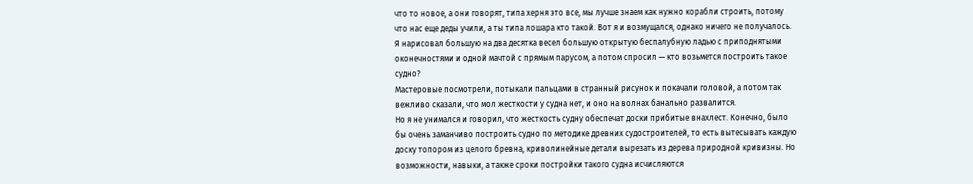что то новое, а они говорят, типа херня это все, мы лучше знаем как нужно корабли строить, потому что нас еще деды учили, а ты типа лошара кто такой. Вот я и возмущался, однако ничего не получалось.
Я нарисовал большую на два десятка весел большую открытую беспалубную ладью с приподнятыми оконечностями и одной мачтой с прямым парусом, а потом спросил — кто возьмется построить такое судно?
Мастеровые посмотрели, потыкали пальцами в странный рисунок и покачали головой, а потом так вежливо сказали, что мол жесткости у судна нет, и оно на волнах банально развалится.
Но я не унимался и говорил, что жесткость судну обеспечат доски прибитые внахлест. Конечно, было бы очень заманчиво построить судно по методике древних судостроителей, то есть вытесывать каждую доску топором из целого бревна, криволинейные детали вырезать из дерева природной кривизны. Но возможности, навыки, а также сроки постройки такого судна исчисляются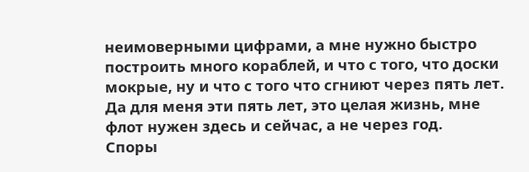неимоверными цифрами, а мне нужно быстро построить много кораблей, и что с того, что доски мокрые, ну и что с того что сгниют через пять лет. Да для меня эти пять лет, это целая жизнь, мне флот нужен здесь и сейчас, а не через год.
Споры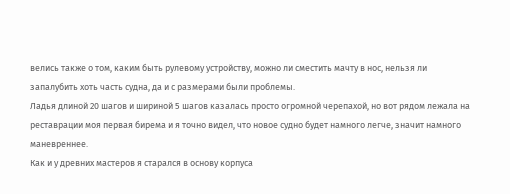велись также о том, каким быть рулевому устройству, можно ли сместить мачту в нос, нельзя ли запалубить хоть часть судна, да и с размерами были проблемы.
Ладья длиной 20 шагов и шириной 5 шагов казалась просто огромной черепахой, но вот рядом лежала на реставрации моя первая бирема и я точно видел, что новое судно будет намного легче, значит намного маневреннее.
Как и у древних мастеров я старался в основу корпуса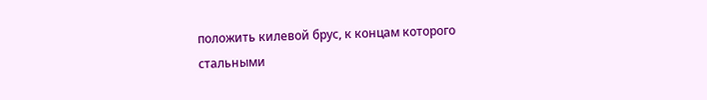положить килевой брус, к концам которого стальными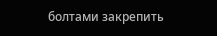болтами закрепить